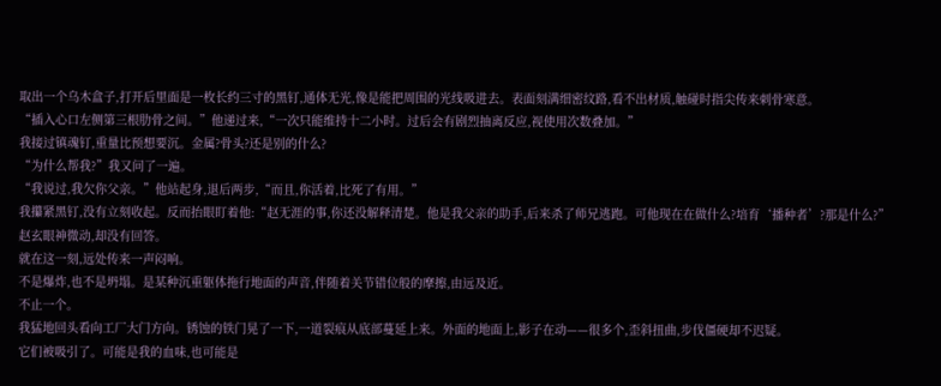取出一个乌木盒子,打开后里面是一枚长约三寸的黑钉,通体无光,像是能把周围的光线吸进去。表面刻满细密纹路,看不出材质,触碰时指尖传来刺骨寒意。
“插入心口左侧第三根肋骨之间。”他递过来,“一次只能维持十二小时。过后会有剧烈抽离反应,视使用次数叠加。”
我接过镇魂钉,重量比预想要沉。金属?骨头?还是别的什么?
“为什么帮我?”我又问了一遍。
“我说过,我欠你父亲。”他站起身,退后两步,“而且,你活着,比死了有用。”
我攥紧黑钉,没有立刻收起。反而抬眼盯着他:“赵无涯的事,你还没解释清楚。他是我父亲的助手,后来杀了师兄逃跑。可他现在在做什么?培育‘播种者’?那是什么?”
赵玄眼神微动,却没有回答。
就在这一刻,远处传来一声闷响。
不是爆炸,也不是坍塌。是某种沉重躯体拖行地面的声音,伴随着关节错位般的摩擦,由远及近。
不止一个。
我猛地回头看向工厂大门方向。锈蚀的铁门晃了一下,一道裂痕从底部蔓延上来。外面的地面上,影子在动——很多个,歪斜扭曲,步伐僵硬却不迟疑。
它们被吸引了。可能是我的血味,也可能是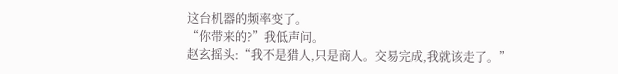这台机器的频率变了。
“你带来的?”我低声问。
赵玄摇头:“我不是猎人,只是商人。交易完成,我就该走了。”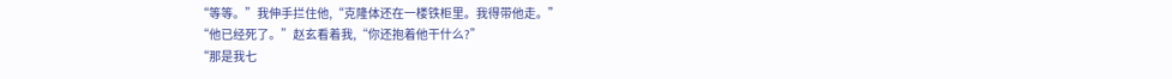“等等。”我伸手拦住他,“克隆体还在一楼铁柜里。我得带他走。”
“他已经死了。”赵玄看着我,“你还抱着他干什么?”
“那是我七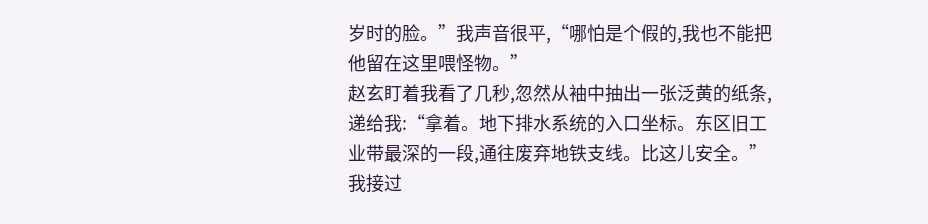岁时的脸。”我声音很平,“哪怕是个假的,我也不能把他留在这里喂怪物。”
赵玄盯着我看了几秒,忽然从袖中抽出一张泛黄的纸条,递给我:“拿着。地下排水系统的入口坐标。东区旧工业带最深的一段,通往废弃地铁支线。比这儿安全。”
我接过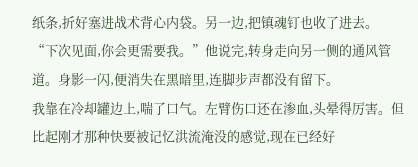纸条,折好塞进战术背心内袋。另一边,把镇魂钉也收了进去。
“下次见面,你会更需要我。”他说完,转身走向另一侧的通风管道。身影一闪,便消失在黑暗里,连脚步声都没有留下。
我靠在冷却罐边上,喘了口气。左臂伤口还在渗血,头晕得厉害。但比起刚才那种快要被记忆洪流淹没的感觉,现在已经好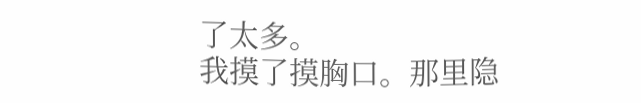了太多。
我摸了摸胸口。那里隐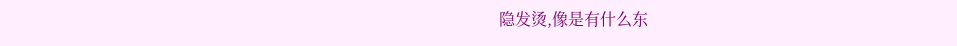隐发烫,像是有什么东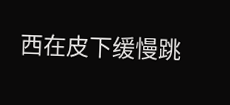西在皮下缓慢跳